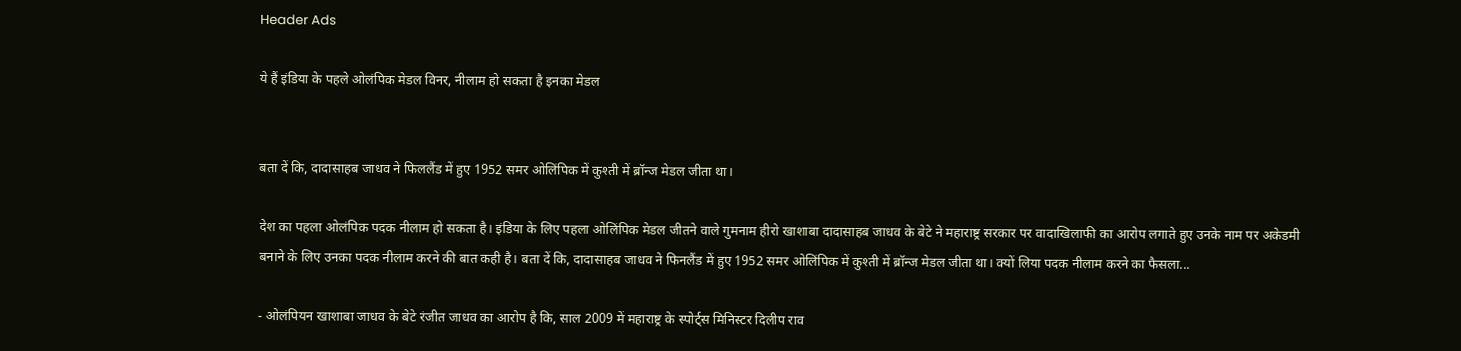Header Ads

ये हैं इंडिया के पहले ओलंपिक मेडल विनर, नीलाम हो सकता है इनका मेडल


बता दें कि, दादासाहब जाधव ने फिललैंड में हुए 1952 समर ओलिंपिक में कुश्ती में ब्रॉन्ज मेडल जीता था।

देश का पहला ओलंपिक पदक नीलाम हो सकता है। इंडिया के लिए पहला ओलिंपिक मेडल जीतने वाले गुमनाम हीरो खाशाबा दादासाहब जाधव के बेटे ने महाराष्ट्र सरकार पर वादाखिलाफी का आरोप लगाते हुए उनके नाम पर अकेडमी बनाने के लिए उनका पदक नीलाम करने की बात कही है। बता दें कि, दादासाहब जाधव ने फिनलैंड में हुए 1952 समर ओलिंपिक में कुश्ती में ब्रॉन्ज मेडल जीता था। क्यों लिया पदक नीलाम करने का फैसला...

- ओलंपियन खाशाबा जाधव के बेटे रंजीत जाधव का आरोप है कि, साल 2009 में महाराष्ट्र के स्पोर्ट्स मिनिस्टर दिलीप राव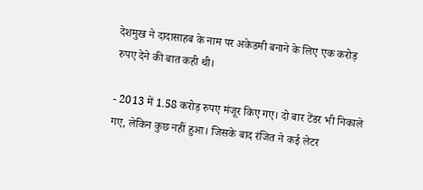देशमुख ने दादासाहब के नाम पर अकेडमी बनाने के लिए एक करोड़ रुपए देने की बात कही थी।

- 2013 में 1.58 करोड़ रुपए मंजूर किए गए। दो बार टेंडर भी निकाले गए, लेकिन कुछ नहीं हुआ। जिसके बाद रंजित ने कई लेटर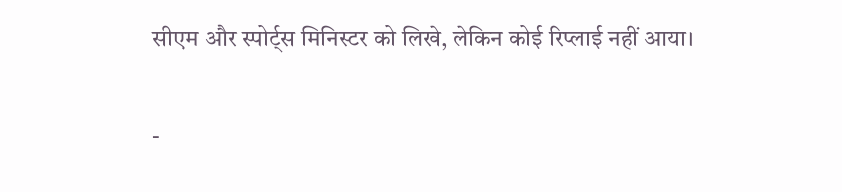सीएम और स्पोर्ट्स मिनिस्टर को लिखे, लेकिन कोई रिप्लाई नहीं आया।

-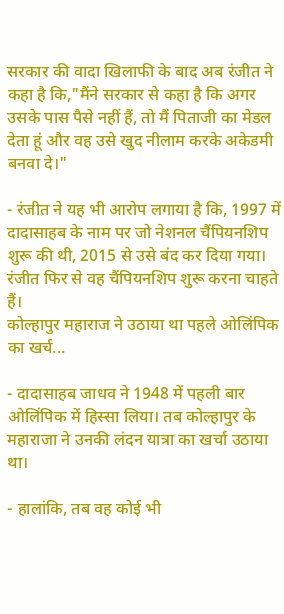सरकार की वादा खिलाफी के बाद अब रंजीत ने कहा है कि,"मैंने सरकार से कहा है कि अगर उसके पास पैसे नहीं हैं, तो मैं पिताजी का मेडल देता हूं और वह उसे खुद नीलाम करके अकेडमी बनवा दे।"

- रंजीत ने यह भी आरोप लगाया है कि, 1997 में दादासाहब के नाम पर जो नेशनल चैंपियनशिप शुरू की थी, 2015 से उसे बंद कर दिया गया। रंजीत फिर से वह चैंपियनशिप शुरू करना चाहते हैं।
कोल्हापुर महाराज ने उठाया था पहले ओलिंपिक का खर्च...

- दादासाहब जाधव ने 1948 में पहली बार ओलिंपिक में हिस्सा लिया। तब कोल्हापुर के महाराजा ने उनकी लंदन यात्रा का खर्चा उठाया था।

- हालांकि, तब वह कोई भी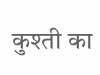कुश्ती का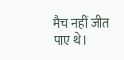मैच नहीं जीत पाए थे।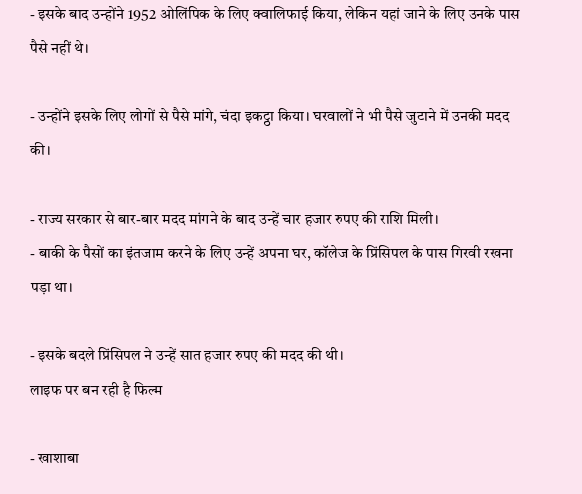- इसके बाद उन्होंने 1952 ओलिंपिक के लिए क्वालिफाई किया, लेकिन यहां जाने के लिए उनके पास पैसे नहीं थे।

- उन्होंने इसके लिए लोगों से पैसे मांगे, चंदा इकट्ठा किया। घरवालों ने भी पैसे जुटाने में उनकी मदद की।

- राज्य सरकार से बार-बार मदद मांगने के बाद उन्हें चार हजार रुपए की राशि मिली।
- बाकी के पैसों का इंतजाम करने के लिए उन्हें अपना घर, कॉलेज के प्रिंसिपल के पास गिरवी रखना पड़ा था।

- इसके बदले प्रिंसिपल ने उन्हें सात हजार रुपए की मदद की थी।
लाइफ पर बन रही है फिल्म

- खाशाबा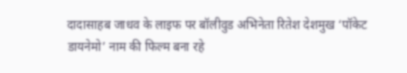दादासाहब जाधव के लाइफ पर बॉलीवुड अभिनेता रितेश देशमुख ‘पॉकेट डायनेमो’ नाम की फिल्म बना रहे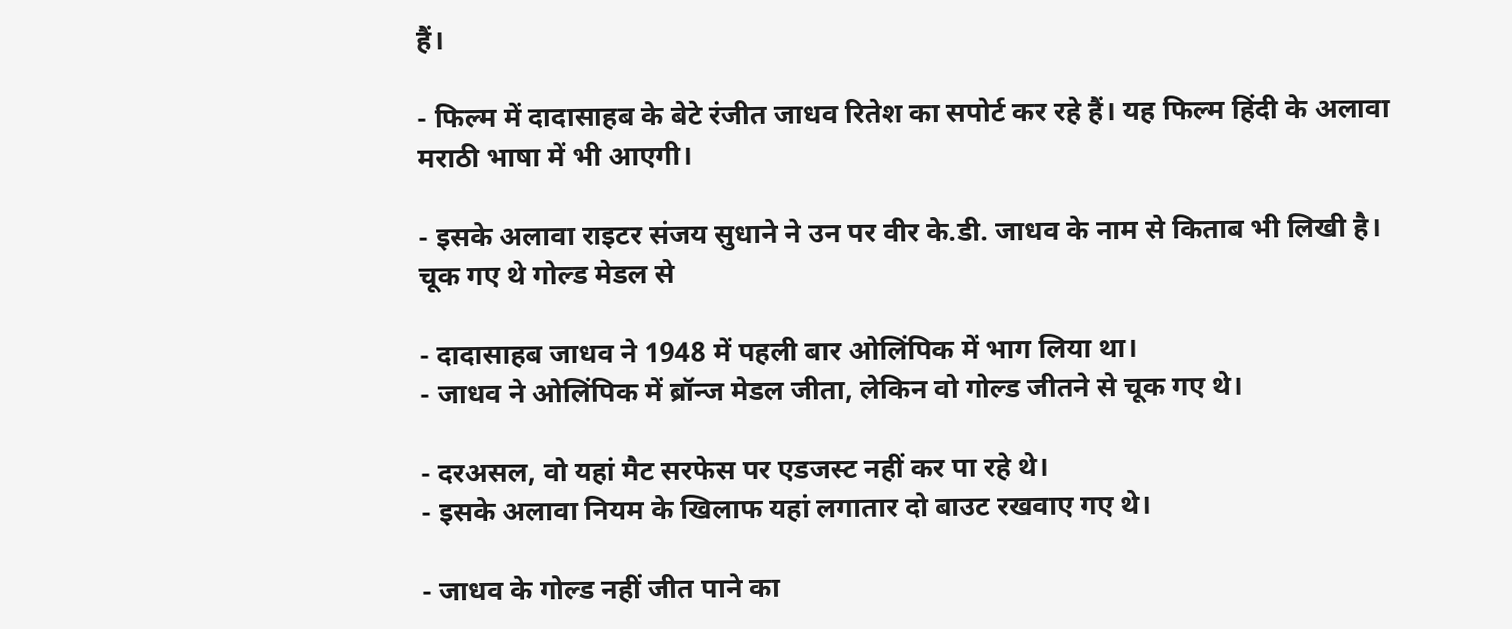हैं।

- फिल्म में दादासाहब के बेटे रंजीत जाधव रितेश का सपोर्ट कर रहे हैं। यह फिल्म हिंदी के अलावा मराठी भाषा में भी आएगी।

- इसके अलावा राइटर संजय सुधाने ने उन पर वीर के.डी. जाधव के नाम से किताब भी लिखी है।
चूक गए थे गोल्ड मेडल से

- दादासाहब जाधव ने 1948 में पहली बार ओलिंपिक में भाग लिया था।
- जाधव ने ओलिंपिक में ब्रॉन्ज मेडल जीता, लेकिन वो गोल्ड जीतने से चूक गए थे।

- दरअसल, वो यहां मैट सरफेस पर एडजस्ट नहीं कर पा रहे थे।
- इसके अलावा नियम के खिलाफ यहां लगातार दो बाउट रखवाए गए थे।

- जाधव के गोल्ड नहीं जीत पाने का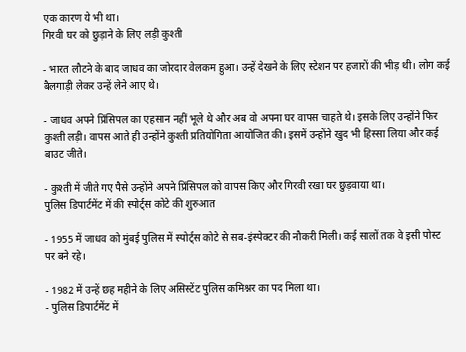एक कारण ये भी था।
गिरवी घर को छुड़ाने के लिए लड़ी कुश्ती

- भारत लौटने के बाद जाधव का जोरदार वेलकम हुआ। उन्हें देखने के लिए स्टेशन पर हजारों की भीड़ थी। लोग कई बैलगाड़ी लेकर उन्हें लेने आए थे।

- जाधव अपने प्रिंसिपल का एहसान नहीं भूले थे और अब वो अपना घर वापस चाहते थे। इसके लिए उन्होंने फिर कुश्ती लड़ी। वापस आते ही उन्होंने कुश्ती प्रतियोगिता आयोजित की। इसमें उन्होंने खुद भी हिस्सा लिया और कई बाउट जीते।

- कुश्ती में जीते गए पैसे उन्होंने अपने प्रिंसिपल को वापस किए और गिरवी रखा घर छुड़वाया था।
पुलिस डिपार्टमेंट में की स्पोर्ट्स कोटे की शुरुआत

- 1955 में जाधव को मुंबई पुलिस में स्पोर्ट्स कोटे से सब-इंस्पेक्टर की नौकरी मिली। कई सालों तक वे इसी पोस्ट पर बने रहे।

- 1982 में उन्हें छह महीने के लिए असिस्टेंट पुलिस कमिश्नर का पद मिला था।
- पुलिस डिपार्टमेंट में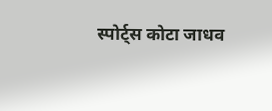स्पोर्ट्स कोटा जाधव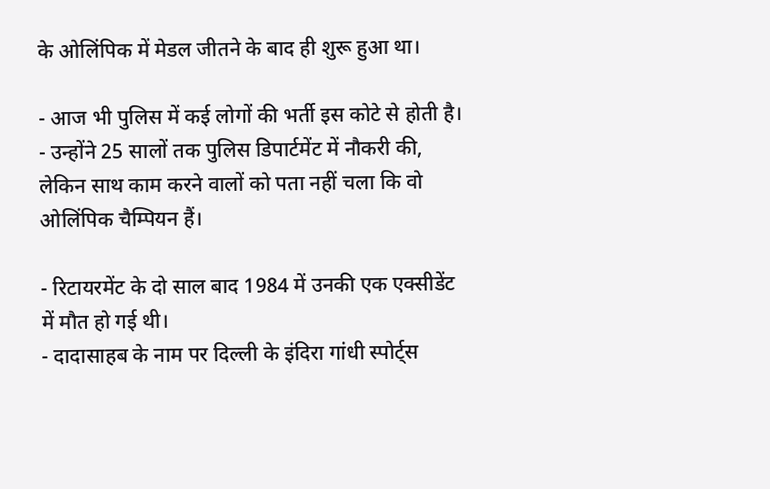के ओलिंपिक में मेडल जीतने के बाद ही शुरू हुआ था।

- आज भी पुलिस में कई लोगों की भर्ती इस कोटे से होती है।
- उन्होंने 25 सालों तक पुलिस डिपार्टमेंट में नौकरी की, लेकिन साथ काम करने वालों को पता नहीं चला कि वो ओलिंपिक चैम्पियन हैं।

- रिटायरमेंट के दो साल बाद 1984 में उनकी एक एक्सीडेंट में मौत हो गई थी।
- दादासाहब के नाम पर दिल्ली के इंदिरा गांधी स्पोर्ट्स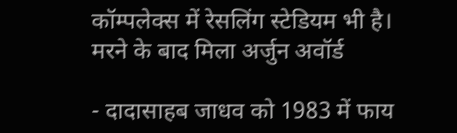कॉम्पलेक्स में रेसलिंग स्टेडियम भी है।
मरने के बाद मिला अर्जुन अवॉर्ड

- दादासाहब जाधव को 1983 में फाय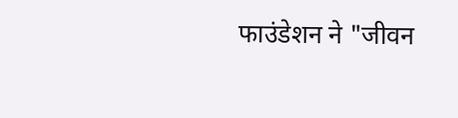फाउंडेशन ने "जीवन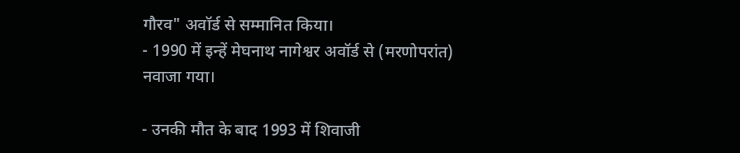गौरव" अवॉर्ड से सम्मानित किया।
- 1990 में इन्हें मेघनाथ नागेश्वर अवॉर्ड से (मरणोपरांत) नवाजा गया।

- उनकी मौत के बाद 1993 में शिवाजी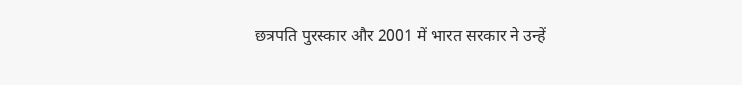छत्रपति पुरस्कार और 2001 में भारत सरकार ने उन्हें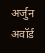अर्जुन अवॉर्ड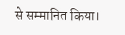से सम्मानित किया।